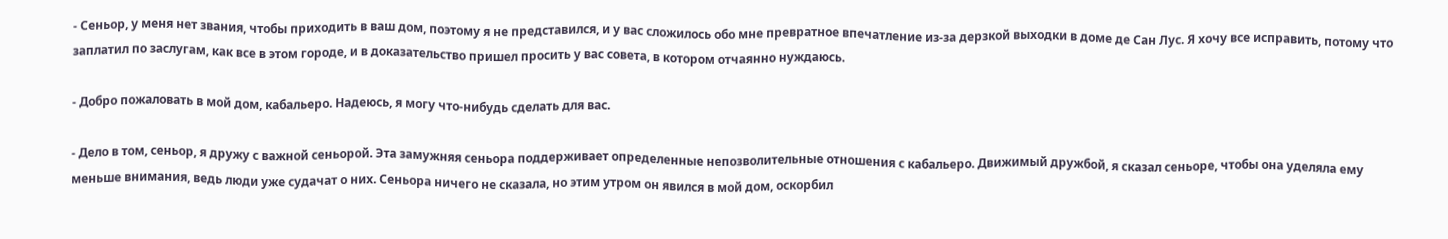- Сеньор, у меня нет звания, чтобы приходить в ваш дом, поэтому я не представился, и у вас сложилось обо мне превратное впечатление из-за дерзкой выходки в доме де Сан Лус. Я хочу все исправить, потому что заплатил по заслугам, как все в этом городе, и в доказательство пришел просить у вас совета, в котором отчаянно нуждаюсь.

- Добро пожаловать в мой дом, кабальеро. Надеюсь, я могу что-нибудь сделать для вас.

- Дело в том, сеньор, я дружу с важной сеньорой. Эта замужняя сеньора поддерживает определенные непозволительные отношения с кабальеро. Движимый дружбой, я сказал сеньоре, чтобы она уделяла ему меньше внимания, ведь люди уже судачат о них. Сеньора ничего не сказала, но этим утром он явился в мой дом, оскорбил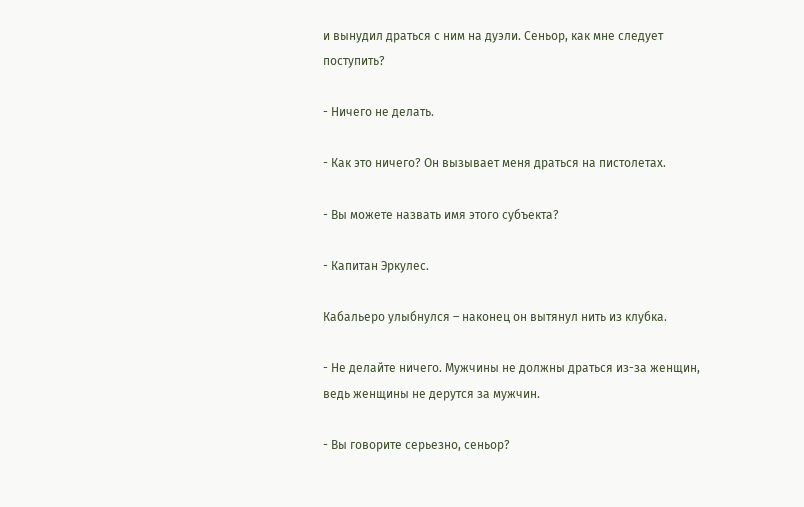и вынудил драться с ним на дуэли. Сеньор, как мне следует поступить?

- Ничего не делать.

- Как это ничего? Он вызывает меня драться на пистолетах.

- Вы можете назвать имя этого субъекта?

- Капитан Эркулес.

Кабальеро улыбнулся – наконец он вытянул нить из клубка.

- Не делайте ничего. Мужчины не должны драться из-за женщин, ведь женщины не дерутся за мужчин.

- Вы говорите серьезно, сеньор?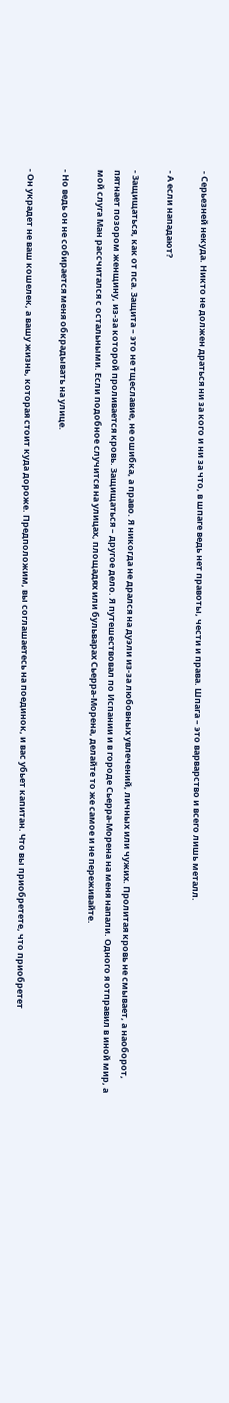- Серьезней некуда. Никто не должен драться ни за кого и ни за что, в шпаге ведь нет правоты, чести и права. Шпага – это варварство и всего лишь металл.

- А если нападают?

- Защищаться, как от пса. Защита – это не тщеславие, не ошибка, а право. Я никогда не дрался на дуэли из-за любовных увлечений, личных или чужих. Пролитая кровь не смывает, а наоборот, пятнает позором женщину, из-за которой проливается кровь. Защищаться – другое дело. Я путешествовал по Испании и в городе Сьерра-Морена на меня напали. Одного я отправил в иной мир, а мой слуга Ман рассчитался с остальными. Если подобное случится на улицах, площадях или бульварах Сьерра-Морена, делайте то же самое и не переживайте.

- Но ведь он не собирается меня обкрадывать на улице.

- Он украдет не ваш кошелек, а вашу жизнь, которая стоит куда дороже. Предположим, вы соглашаетесь на поединок, и вас убьет капитан. Что вы приобретете, что приобретет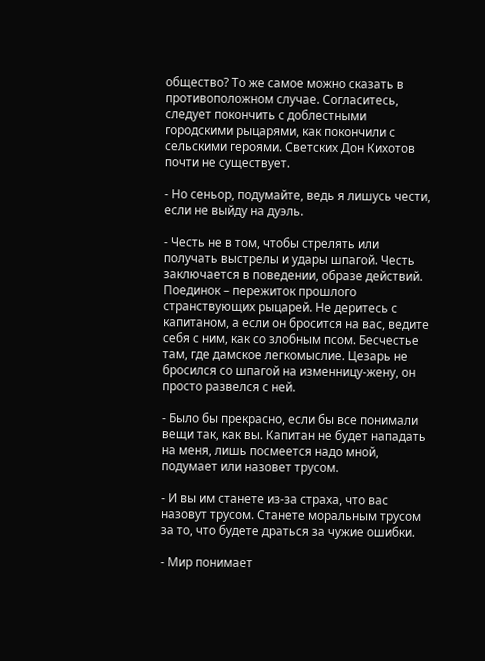общество? То же самое можно сказать в противоположном случае. Согласитесь, следует покончить с доблестными городскими рыцарями, как покончили с сельскими героями. Светских Дон Кихотов почти не существует.

- Но сеньор, подумайте, ведь я лишусь чести, если не выйду на дуэль.

- Честь не в том, чтобы стрелять или получать выстрелы и удары шпагой. Честь заключается в поведении, образе действий. Поединок – пережиток прошлого странствующих рыцарей. Не деритесь с капитаном, а если он бросится на вас, ведите себя с ним, как со злобным псом. Бесчестье там, где дамское легкомыслие. Цезарь не бросился со шпагой на изменницу-жену, он просто развелся с ней.

- Было бы прекрасно, если бы все понимали вещи так, как вы. Капитан не будет нападать на меня, лишь посмеется надо мной, подумает или назовет трусом.

- И вы им станете из-за страха, что вас назовут трусом. Станете моральным трусом за то, что будете драться за чужие ошибки.

- Мир понимает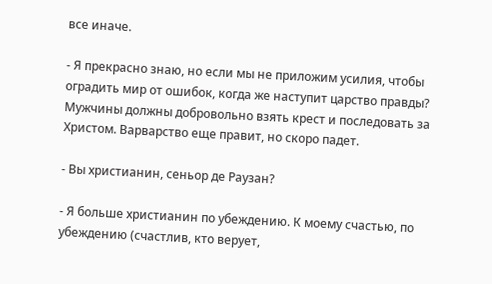все иначе.

- Я прекрасно знаю, но если мы не приложим усилия, чтобы оградить мир от ошибок, когда же наступит царство правды? Мужчины должны добровольно взять крест и последовать за Христом. Варварство еще правит, но скоро падет.

- Вы христианин, сеньор де Раузан?

- Я больше христианин по убеждению. К моему счастью, по убеждению (счастлив, кто верует,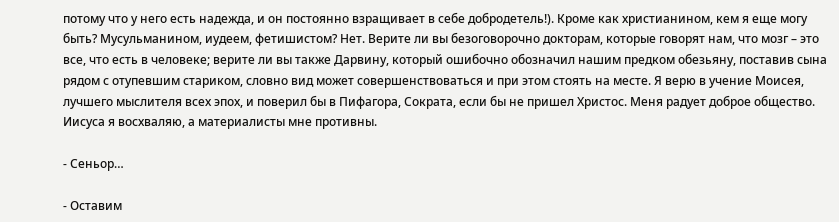потому что у него есть надежда, и он постоянно взращивает в себе добродетель!). Кроме как христианином, кем я еще могу быть? Мусульманином, иудеем, фетишистом? Нет. Верите ли вы безоговорочно докторам, которые говорят нам, что мозг – это все, что есть в человеке; верите ли вы также Дарвину, который ошибочно обозначил нашим предком обезьяну, поставив сына рядом с отупевшим стариком, словно вид может совершенствоваться и при этом стоять на месте. Я верю в учение Моисея, лучшего мыслителя всех эпох, и поверил бы в Пифагора, Сократа, если бы не пришел Христос. Меня радует доброе общество. Иисуса я восхваляю, а материалисты мне противны.

- Сеньор…

- Оставим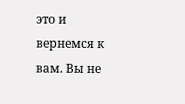это и вернемся к вам. Вы не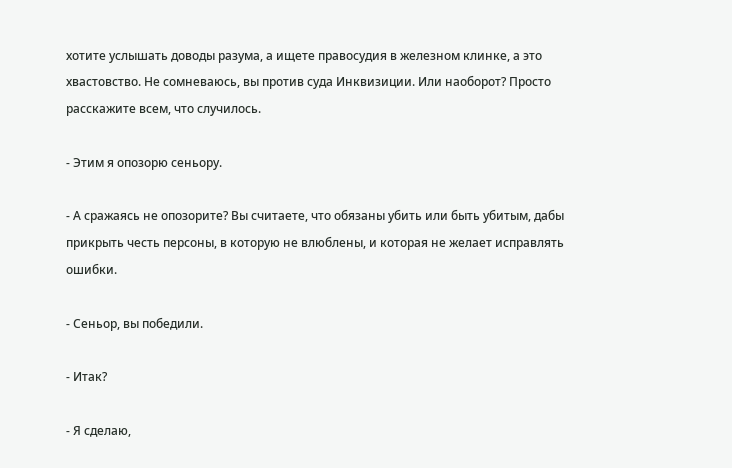хотите услышать доводы разума, а ищете правосудия в железном клинке, а это хвастовство. Не сомневаюсь, вы против суда Инквизиции. Или наоборот? Просто расскажите всем, что случилось.

- Этим я опозорю сеньору.

- А сражаясь не опозорите? Вы считаете, что обязаны убить или быть убитым, дабы прикрыть честь персоны, в которую не влюблены, и которая не желает исправлять ошибки.

- Сеньор, вы победили.

- Итак?

- Я сделаю,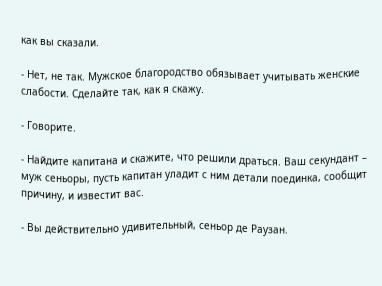как вы сказали.

- Нет, не так. Мужское благородство обязывает учитывать женские слабости. Сделайте так, как я скажу.

- Говорите.

- Найдите капитана и скажите, что решили драться. Ваш секундант – муж сеньоры, пусть капитан уладит с ним детали поединка, сообщит причину, и известит вас.

- Вы действительно удивительный, сеньор де Раузан.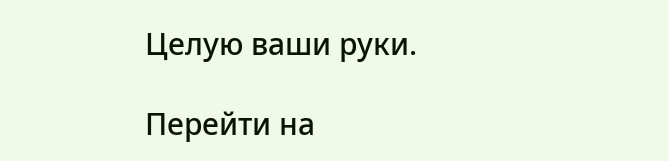Целую ваши руки.

Перейти на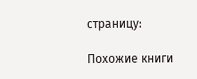страницу:

Похожие книги